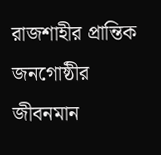রাজশাহীর প্রান্তিক জনগোষ্ঠীর জীবনমান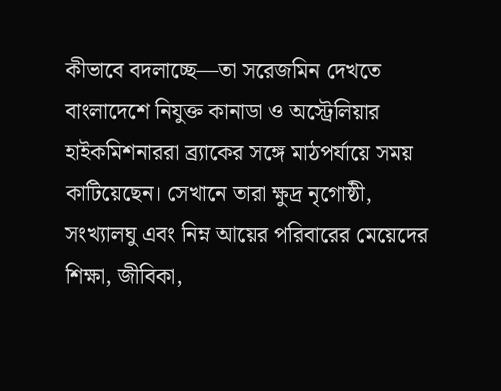কীভাবে বদলাচ্ছে—তা সরেজমিন দেখতে বাংলাদেশে নিযুক্ত কানাডা ও অস্ট্রেলিয়ার হাইকমিশনাররা ব্র্যাকের সঙ্গে মাঠপর্যায়ে সময় কাটিয়েছেন। সেখানে তারা ক্ষুদ্র নৃগোষ্ঠী, সংখ্যালঘু এবং নিম্ন আয়ের পরিবারের মেয়েদের শিক্ষা, জীবিকা,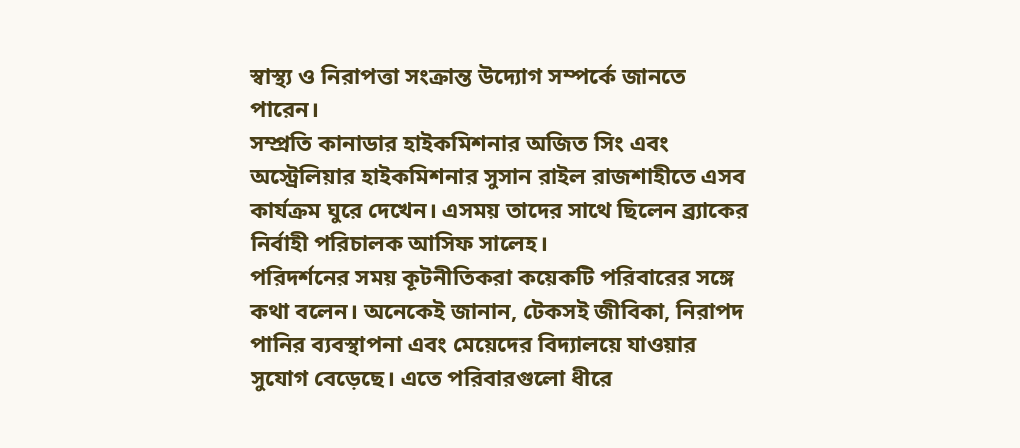স্বাস্থ্য ও নিরাপত্তা সংক্রান্ত উদ্যোগ সম্পর্কে জানতে পারেন।
সম্প্রতি কানাডার হাইকমিশনার অজিত সিং এবং অস্ট্রেলিয়ার হাইকমিশনার সুসান রাইল রাজশাহীতে এসব কার্যক্রম ঘুরে দেখেন। এসময় তাদের সাথে ছিলেন ব্র্যাকের নির্বাহী পরিচালক আসিফ সালেহ।
পরিদর্শনের সময় কূটনীতিকরা কয়েকটি পরিবারের সঙ্গে কথা বলেন। অনেকেই জানান, টেকসই জীবিকা, নিরাপদ পানির ব্যবস্থাপনা এবং মেয়েদের বিদ্যালয়ে যাওয়ার সুযোগ বেড়েছে। এতে পরিবারগুলো ধীরে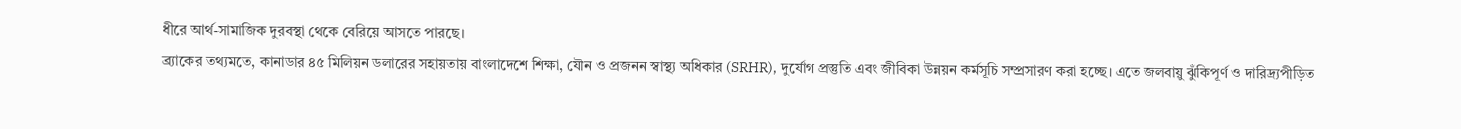ধীরে আর্থ-সামাজিক দুরবস্থা থেকে বেরিয়ে আসতে পারছে।
ব্র্যাকের তথ্যমতে, কানাডার ৪৫ মিলিয়ন ডলারের সহায়তায় বাংলাদেশে শিক্ষা, যৌন ও প্রজনন স্বাস্থ্য অধিকার (SRHR), দুর্যোগ প্রস্তুতি এবং জীবিকা উন্নয়ন কর্মসূচি সম্প্রসারণ করা হচ্ছে। এতে জলবায়ু ঝুঁকিপূর্ণ ও দারিদ্র্যপীড়িত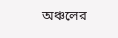অঞ্চলের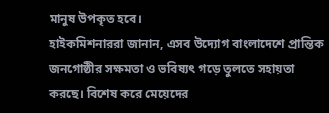মানুষ উপকৃত হবে।
হাইকমিশনাররা জানান, এসব উদ্যোগ বাংলাদেশে প্রান্তিক জনগোষ্ঠীর সক্ষমতা ও ভবিষ্যৎ গড়ে তুলতে সহায়তা করছে। বিশেষ করে মেয়েদের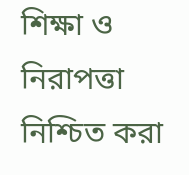শিক্ষা ও নিরাপত্তা নিশ্চিত করা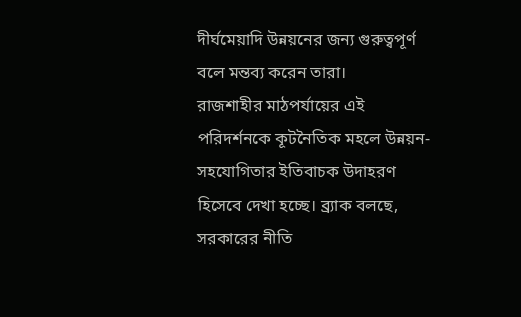দীর্ঘমেয়াদি উন্নয়নের জন্য গুরুত্বপূর্ণ বলে মন্তব্য করেন তারা।
রাজশাহীর মাঠপর্যায়ের এই পরিদর্শনকে কূটনৈতিক মহলে উন্নয়ন-সহযোগিতার ইতিবাচক উদাহরণ হিসেবে দেখা হচ্ছে। ব্র্যাক বলছে, সরকারের নীতি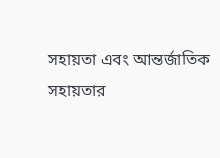সহায়তা এবং আন্তর্জাতিক সহায়তার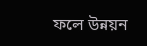ফলে উন্নয়ন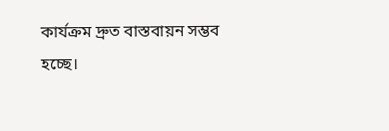কার্যক্রম দ্রুত বাস্তবায়ন সম্ভব হচ্ছে।